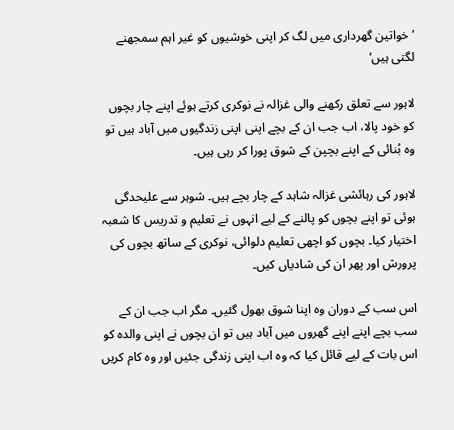’خواتین گھرداری میں لگ کر اپنی خوشیوں کو غیر اہم سمجھنے لگتی ہیں‘

لاہور سے تعلق رکھنے والی غزالہ نے نوکری کرتے ہوئے اپنے چار بچوں کو خود پالا، اب جب ان کے بچے اپنی اپنی زندگیوں میں آباد ہیں تو وہ بُنائی کے اپنے بچپن کے شوق پورا کر رہی ہیں۔

لاہور کی رہائشی غزالہ شاہد کے چار بچے ہیں۔ شوہر سے علیحدگی ہوئی تو اپنے بچوں کو پالنے کے لیے انہوں نے تعلیم و تدریس کا شعبہ اختیار کیا۔ بچوں کو اچھی تعلیم دلوائی، نوکری کے ساتھ بچوں کی پرورش اور پھر ان کی شادیاں کیں۔

اس سب کے دوران وہ اپنا شوق بھول گئیں۔ مگر اب جب ان کے سب بچے اپنے اپنے گھروں میں آباد ہیں تو ان بچوں نے اپنی والدہ کو اس بات کے لیے قائل کیا کہ وہ اب اپنی زندگی جئیں اور وہ کام کریں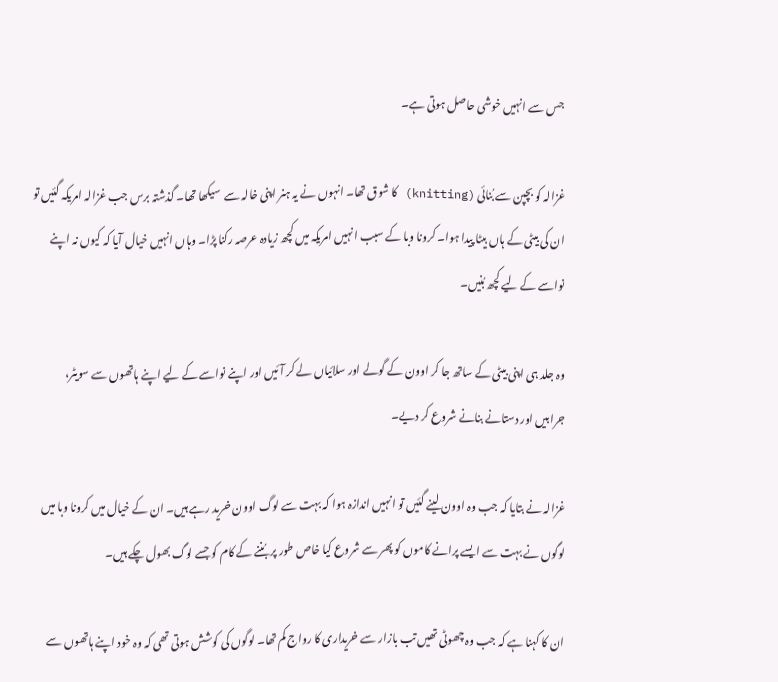جس سے انہیں خوشی حاصل ہوتی ہے۔

غزالہ کو بچپن سے بُنائی (knitting) کا شوق تھا۔ انہوں نے یہ ہنر اپنی خالہ سے  سیکھا تھا۔ گذشتہ برس جب غزالہ امریکہ گئیں تو ان کی بیٹی کے ہاں بیٹا پیدا ہوا۔ کرونا وبا کے سبب انہیں امریکہ میں کچھ زیادہ عرصہ رکنا پڑا۔ وہاں انہیں خیال آیا کہ کیوں نہ اپنے نواسے کے لیے کچھ بُنیں۔

وہ جلد ہی اپنی بیٹی کے ساتھ جا کر اوون کے گولے اور سلائیاں لے کر آئیں اور اپنے نواسے کے لیے اپنے ہاتھوں سے سویٹر، جرابیں اور دستانے بنانے شروع کر دیے۔

غزالہ نے بتایا کہ جب وہ اوون لینے گئیں تو انہیں اندازہ ہوا کہ بہت سے لوگ اوون خرید رہے ہیں۔ ان کے خیال میں کرونا وبا میں لوگوں نے بہت سے ایسے پرانے کاموں کو پھر سے شروع کیا خاص طور پر بُننے کے کام کو جسے لوگ بھول چکے ہیں۔

ان کا کہنا ہے کہ جب وہ چھوٹی تھیں تب بازار سے خریداری کا رواج کم تھا۔ لوگوں کی کوشش ہوتی تھی کہ وہ خود اپنے ہاتھوں سے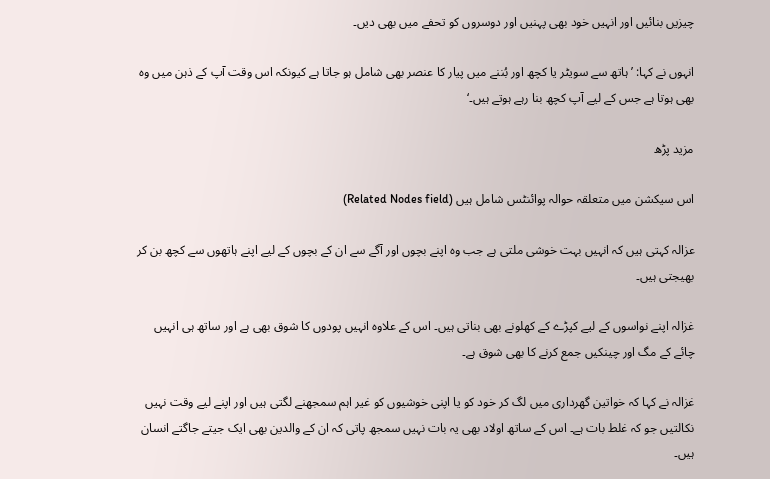چیزیں بنائیں اور انہیں خود بھی پہنیں اور دوسروں کو تحفے میں بھی دیں۔

انہوں نے کہا: ’ہاتھ سے سویٹر یا کچھ اور بُننے میں پیار کا عنصر بھی شامل ہو جاتا ہے کیونکہ اس وقت آپ کے ذہن میں وہ بھی ہوتا ہے جس کے لیے آپ کچھ بنا رہے ہوتے ہیں۔‘

مزید پڑھ

اس سیکشن میں متعلقہ حوالہ پوائنٹس شامل ہیں (Related Nodes field)

عزالہ کہتی ہیں کہ انہیں بہت خوشی ملتی ہے جب وہ اپنے بچوں اور آگے سے ان کے بچوں کے لیے اپنے ہاتھوں سے کچھ بن کر بھیجتی ہیں۔

غزالہ اپنے نواسوں کے لیے کپڑے کے کھلونے بھی بناتی ہیں۔ اس کے علاوہ انہیں پودوں کا شوق بھی ہے اور ساتھ ہی انہیں چائے کے مگ اور چینکیں جمع کرنے کا بھی شوق ہے۔

غزالہ نے کہا کہ خواتین گھرداری میں لگ کر خود کو یا اپنی خوشیوں کو غیر اہم سمجھنے لگتی ہیں اور اپنے لیے وقت نہیں نکالتیں جو کہ غلط بات ہے۔ اس کے ساتھ اولاد بھی یہ بات نہیں سمجھ پاتی کہ ان کے والدین بھی ایک جیتے جاگتے انسان ہیں۔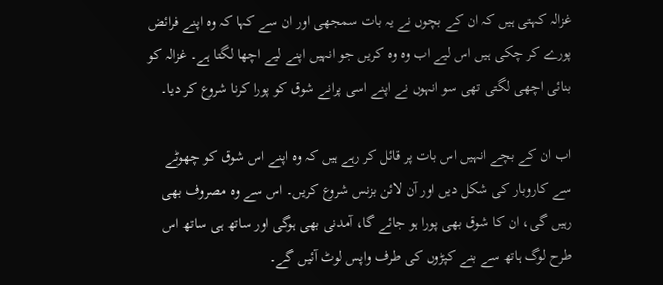غزالہ کہتی ہیں کہ ان کے بچوں نے یہ بات سمجھی اور ان سے کہا کہ وہ اپنے فرائض پورے کر چکی ہیں اس لیے اب وہ وہ کریں جو انہیں اپنے لیے اچھا لگتا ہے۔ غزالہ کو بنائی اچھی لگتی تھی سو انہوں نے اپنے اسی پرانے شوق کو پورا کرنا شروع کر دیا۔

اب ان کے بچے انہیں اس بات پر قائل کر رہے ہیں کہ وہ اپنے اس شوق کو چھوٹے سے کاروبار کی شکل دیں اور آن لائن بزنس شروع کریں۔ اس سے وہ مصروف بھی رہیں گی، ان کا شوق بھی پورا ہو جائے گا، آمدنی بھی ہوگی اور ساتھ ہی ساتھ اس طرح لوگ ہاتھ سے بنے کپڑوں کی طرف واپس لوٹ آئیں گے۔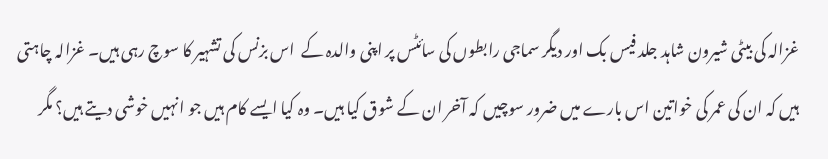غزالہ کی بیٹی شیرون شاہد جلد فیس بک اور دیگر سماجی رابطوں کی سائٹس پر اپنی والدہ کے  اس بزنس کی تشہیر کا سوچ رہی ہیں۔ غزالہ چاہتی ہیں کہ ان کی عمر کی خواتین اس بارے میں ضرور سوچیں کہ آخر ان کے شوق کیا ہیں۔ وہ کیا ایسے کام ہیں جو انہیں خوشی دیتے ہیں؟ مگر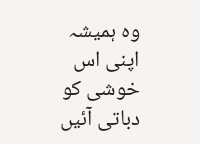وہ ہمیشہ اپنی اس خوشی کو دباتی آئیں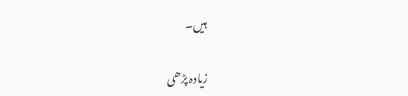ہیں۔

زیادہ پڑھی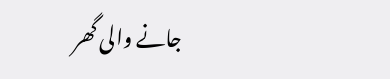جانے والی گھر